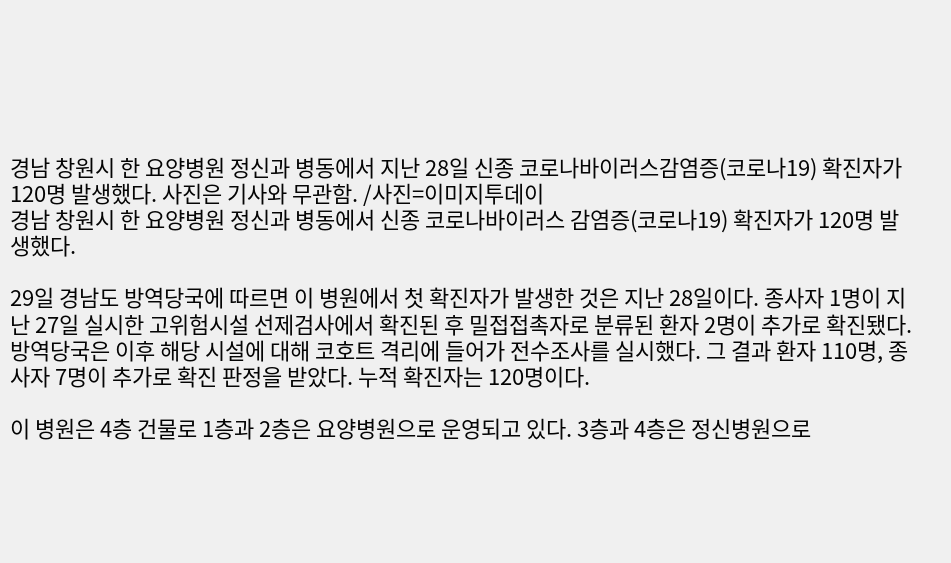경남 창원시 한 요양병원 정신과 병동에서 지난 28일 신종 코로나바이러스감염증(코로나19) 확진자가 120명 발생했다. 사진은 기사와 무관함. /사진=이미지투데이
경남 창원시 한 요양병원 정신과 병동에서 신종 코로나바이러스 감염증(코로나19) 확진자가 120명 발생했다.

29일 경남도 방역당국에 따르면 이 병원에서 첫 확진자가 발생한 것은 지난 28일이다. 종사자 1명이 지난 27일 실시한 고위험시설 선제검사에서 확진된 후 밀접접촉자로 분류된 환자 2명이 추가로 확진됐다.
방역당국은 이후 해당 시설에 대해 코호트 격리에 들어가 전수조사를 실시했다. 그 결과 환자 110명, 종사자 7명이 추가로 확진 판정을 받았다. 누적 확진자는 120명이다.

이 병원은 4층 건물로 1층과 2층은 요양병원으로 운영되고 있다. 3층과 4층은 정신병원으로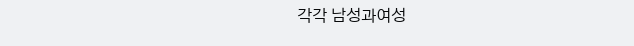각각 남성과여성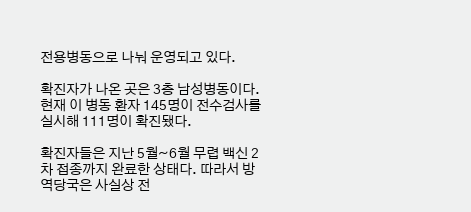전용병동으로 나눠 운영되고 있다.

확진자가 나온 곳은 3층 남성병동이다. 현재 이 병동 환자 145명이 전수검사를 실시해 111명이 확진됐다.

확진자들은 지난 5월~6월 무렵 백신 2차 접종까지 완료한 상태다. 따라서 방역당국은 사실상 전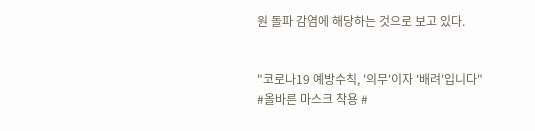원 돌파 감염에 해당하는 것으로 보고 있다.


"코로나19 예방수칙, '의무'이자 '배려'입니다"
#올바른 마스크 착용 #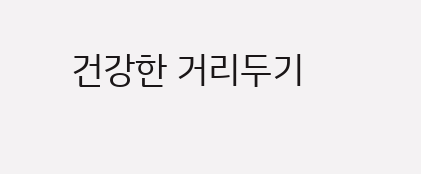건강한 거리두기